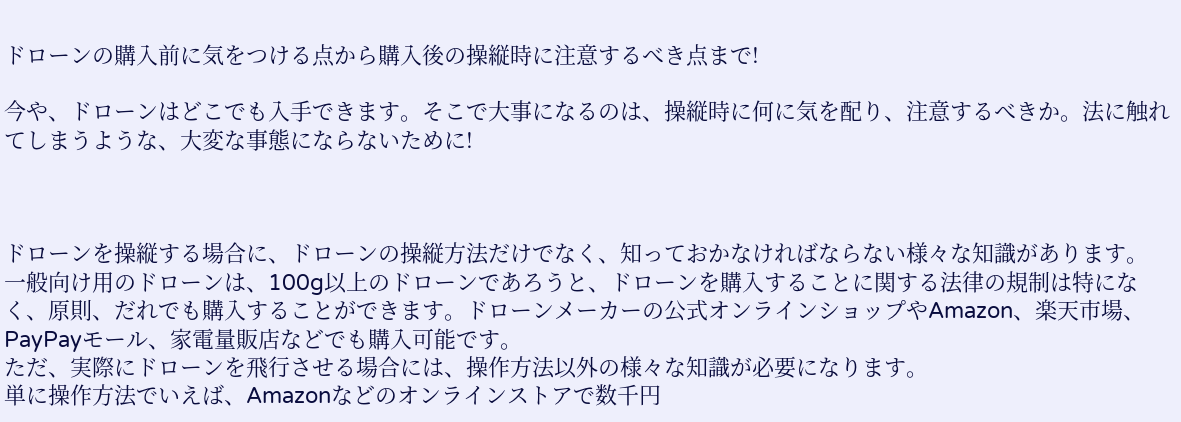ドローンの購入前に気をつける点から購入後の操縦時に注意するべき点まで!

今や、ドローンはどこでも入手できます。そこで大事になるのは、操縦時に何に気を配り、注意するべきか。法に触れてしまうような、大変な事態にならないために!



ドローンを操縦する場合に、ドローンの操縦方法だけでなく、知っておかなければならない様々な知識があります。
一般向け用のドローンは、100g以上のドローンであろうと、ドローンを購入することに関する法律の規制は特になく、原則、だれでも購入することができます。ドローンメーカーの公式オンラインショップやAmazon、楽天市場、PayPayモール、家電量販店などでも購入可能です。
ただ、実際にドローンを飛行させる場合には、操作方法以外の様々な知識が必要になります。
単に操作方法でいえば、Amazonなどのオンラインストアで数千円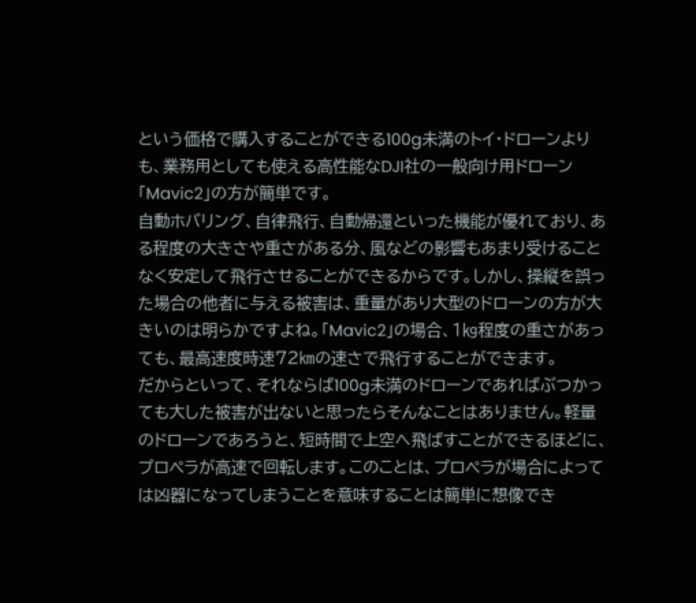という価格で購入することができる100g未満のトイ・ドローンよりも、業務用としても使える高性能なDJI社の一般向け用ドローン「Mavic2」の方が簡単です。
自動ホバリング、自律飛行、自動帰還といった機能が優れており、ある程度の大きさや重さがある分、風などの影響もあまり受けることなく安定して飛行させることができるからです。しかし、操縦を誤った場合の他者に与える被害は、重量があり大型のドローンの方が大きいのは明らかですよね。「Mavic2」の場合、1㎏程度の重さがあっても、最高速度時速72㎞の速さで飛行することができます。
だからといって、それならば100g未満のドローンであればぶつかっても大した被害が出ないと思ったらそんなことはありません。軽量のドローンであろうと、短時間で上空へ飛ばすことができるほどに、プロペラが高速で回転します。このことは、プロペラが場合によっては凶器になってしまうことを意味することは簡単に想像でき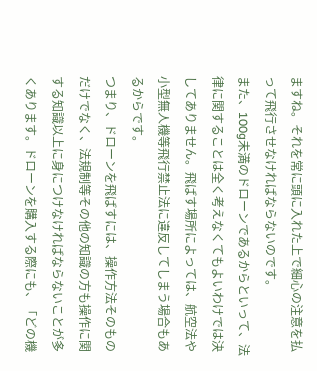ますね。それを常に頭に入れた上で細心の注意を払って飛行させなければならないのです。
また、100g未満のドローンであるからといって、法律に関することは全く考えなくてもよいわけでは決してありません。飛ばす場所によっては、航空法や小型無人機等飛行禁止法に違反してしまう場合もあるからです。
つまり、ドローンを飛ばすには、操作方法そのものだけでなく、法規制等その他の知識の方も操作に関する知識以上に身につけなければならないことが多くあります。ドローンを購入する際にも、「どの機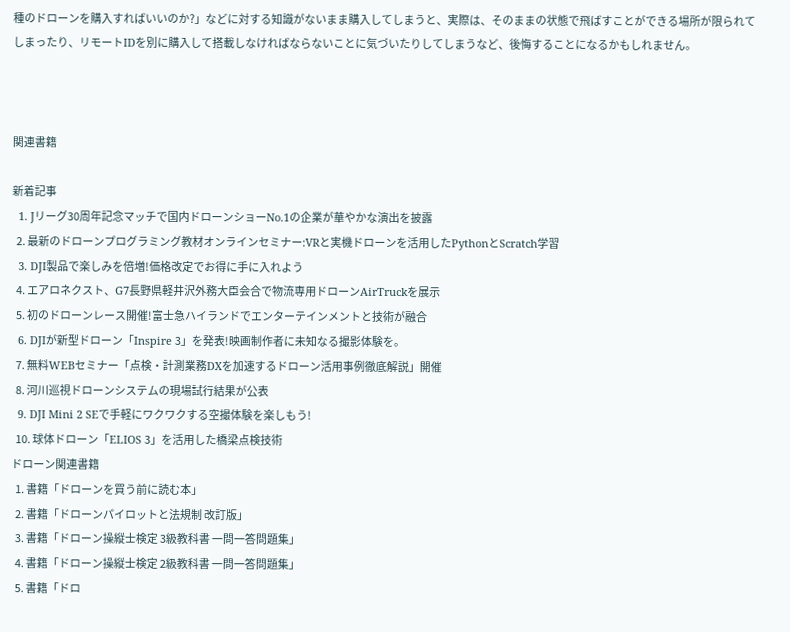種のドローンを購入すればいいのか?」などに対する知識がないまま購入してしまうと、実際は、そのままの状態で飛ばすことができる場所が限られてしまったり、リモートIDを別に購入して搭載しなければならないことに気づいたりしてしまうなど、後悔することになるかもしれません。



関連書籍

新着記事
  1. Jリーグ30周年記念マッチで国内ドローンショーNo.1の企業が華やかな演出を披露
  2. 最新のドローンプログラミング教材オンラインセミナー:VRと実機ドローンを活用したPythonとScratch学習
  3. DJI製品で楽しみを倍増!価格改定でお得に手に入れよう
  4. エアロネクスト、G7長野県軽井沢外務大臣会合で物流専用ドローンAirTruckを展示
  5. 初のドローンレース開催!富士急ハイランドでエンターテインメントと技術が融合
  6. DJIが新型ドローン「Inspire 3」を発表!映画制作者に未知なる撮影体験を。
  7. 無料WEBセミナー「点検・計測業務DXを加速するドローン活用事例徹底解説」開催
  8. 河川巡視ドローンシステムの現場試行結果が公表
  9. DJI Mini 2 SEで手軽にワクワクする空撮体験を楽しもう!
  10. 球体ドローン「ELIOS 3」を活用した橋梁点検技術
ドローン関連書籍
  1. 書籍「ドローンを買う前に読む本」
  2. 書籍「ドローンパイロットと法規制 改訂版」
  3. 書籍「ドローン操縦士検定 3級教科書 一問一答問題集」
  4. 書籍「ドローン操縦士検定 2級教科書 一問一答問題集」
  5. 書籍「ドロ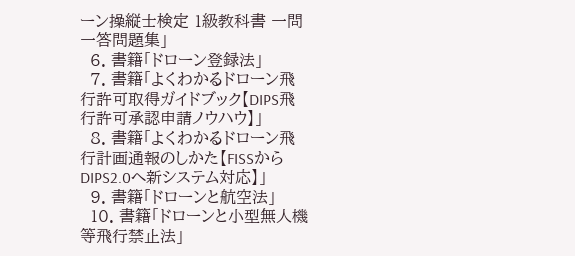ーン操縦士検定 1級教科書 一問一答問題集」
  6. 書籍「ドローン登録法」
  7. 書籍「よくわかるドローン飛行許可取得ガイドブック【DIPS飛行許可承認申請ノウハウ】」
  8. 書籍「よくわかるドローン飛行計画通報のしかた【FISSからDIPS2.0へ新システム対応】」
  9. 書籍「ドローンと航空法」
  10. 書籍「ドローンと小型無人機等飛行禁止法」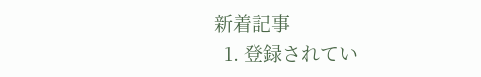新着記事
  1. 登録されてい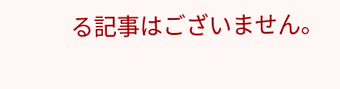る記事はございません。